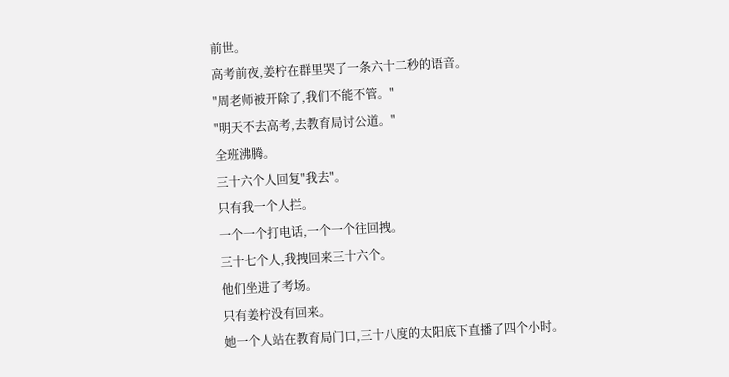前世。
高考前夜,姜柠在群里哭了一条六十二秒的语音。
"周老师被开除了,我们不能不管。"
"明天不去高考,去教育局讨公道。"
全班沸腾。
三十六个人回复"我去"。
只有我一个人拦。
一个一个打电话,一个一个往回拽。
三十七个人,我拽回来三十六个。
他们坐进了考场。
只有姜柠没有回来。
她一个人站在教育局门口,三十八度的太阳底下直播了四个小时。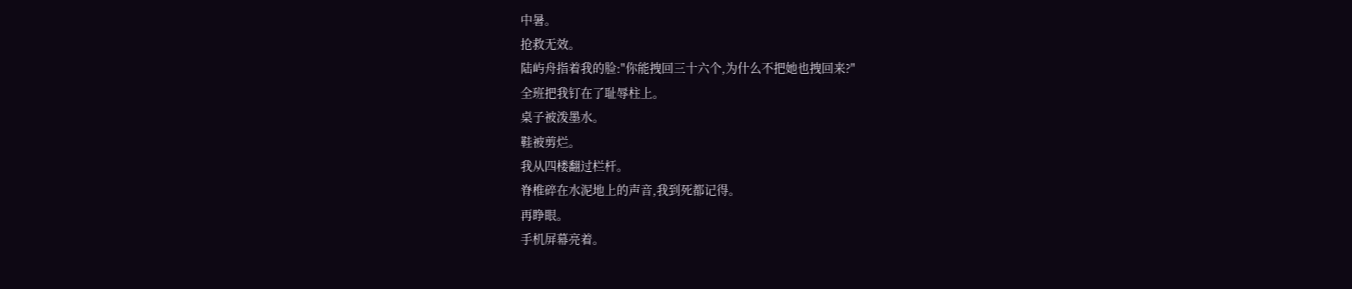中暑。
抢救无效。
陆屿舟指着我的脸:"你能拽回三十六个,为什么不把她也拽回来?"
全班把我钉在了耻辱柱上。
桌子被泼墨水。
鞋被剪烂。
我从四楼翻过栏杆。
脊椎碎在水泥地上的声音,我到死都记得。
再睁眼。
手机屏幕亮着。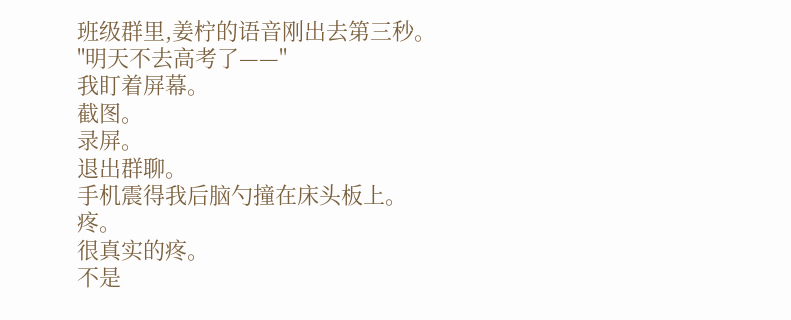班级群里,姜柠的语音刚出去第三秒。
"明天不去高考了——"
我盯着屏幕。
截图。
录屏。
退出群聊。
手机震得我后脑勺撞在床头板上。
疼。
很真实的疼。
不是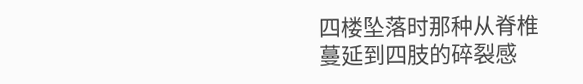四楼坠落时那种从脊椎蔓延到四肢的碎裂感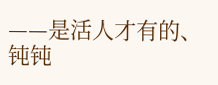——是活人才有的、钝钝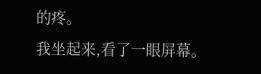的疼。
我坐起来,看了一眼屏幕。